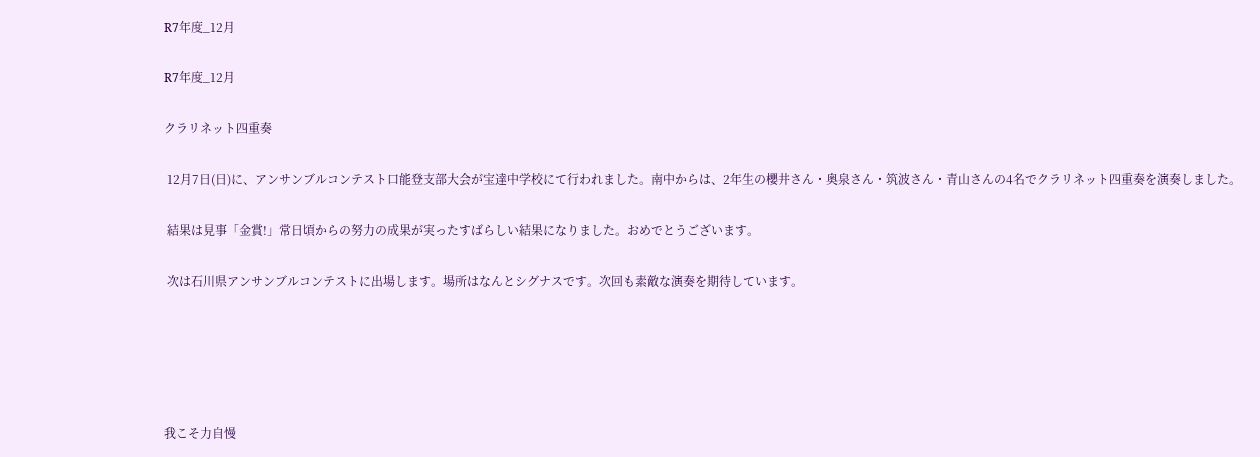R7年度_12月

R7年度_12月

クラリネット四重奏

 12月7日(日)に、アンサンブルコンテスト口能登支部大会が宝達中学校にて行われました。南中からは、2年生の櫻井さん・奥泉さん・筑波さん・青山さんの4名でクラリネット四重奏を演奏しました。

 結果は見事「金賞!」常日頃からの努力の成果が実ったすばらしい結果になりました。おめでとうございます。

 次は石川県アンサンブルコンテストに出場します。場所はなんとシグナスです。次回も素敵な演奏を期待しています。





我こそ力自慢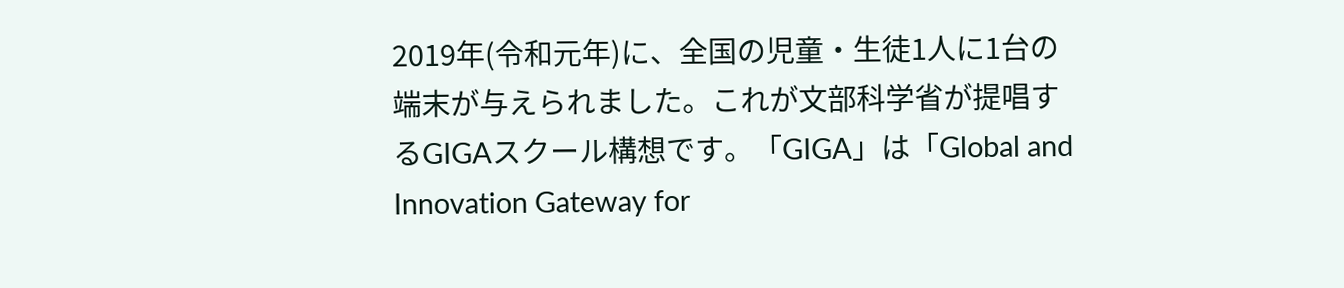2019年(令和元年)に、全国の児童・生徒1人に1台の端末が与えられました。これが文部科学省が提唱するGIGAスクール構想です。「GIGA」は「Global and Innovation Gateway for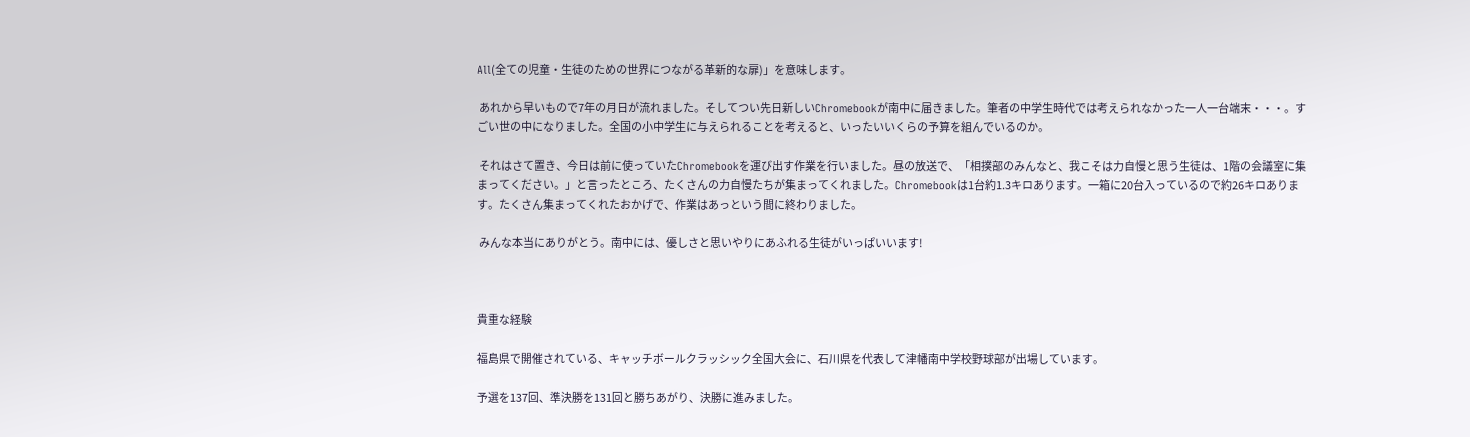All(全ての児童・生徒のための世界につながる革新的な扉)」を意味します。

 あれから早いもので7年の月日が流れました。そしてつい先日新しいChromebookが南中に届きました。筆者の中学生時代では考えられなかった一人一台端末・・・。すごい世の中になりました。全国の小中学生に与えられることを考えると、いったいいくらの予算を組んでいるのか。

 それはさて置き、今日は前に使っていたChromebookを運び出す作業を行いました。昼の放送で、「相撲部のみんなと、我こそは力自慢と思う生徒は、1階の会議室に集まってください。」と言ったところ、たくさんの力自慢たちが集まってくれました。Chromebookは1台約1.3キロあります。一箱に20台入っているので約26キロあります。たくさん集まってくれたおかげで、作業はあっという間に終わりました。

 みんな本当にありがとう。南中には、優しさと思いやりにあふれる生徒がいっぱいいます!



貴重な経験

福島県で開催されている、キャッチボールクラッシック全国大会に、石川県を代表して津幡南中学校野球部が出場しています。

予選を137回、準決勝を131回と勝ちあがり、決勝に進みました。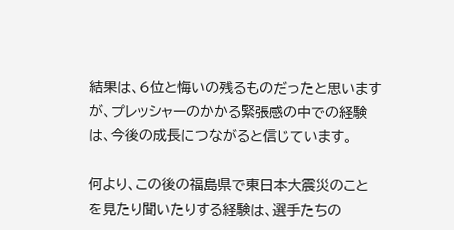結果は、6位と悔いの残るものだったと思いますが、プレッシャーのかかる緊張感の中での経験は、今後の成長につながると信じています。

何より、この後の福島県で東日本大震災のことを見たり聞いたりする経験は、選手たちの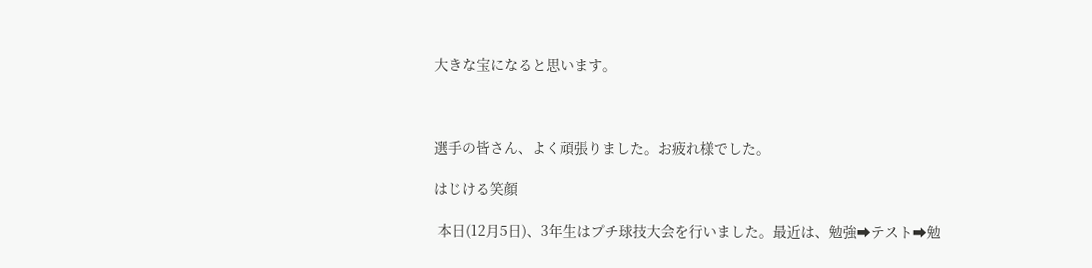大きな宝になると思います。



選手の皆さん、よく頑張りました。お疲れ様でした。

はじける笑顔

 本日(12月5日)、3年生はプチ球技大会を行いました。最近は、勉強➡テスト➡勉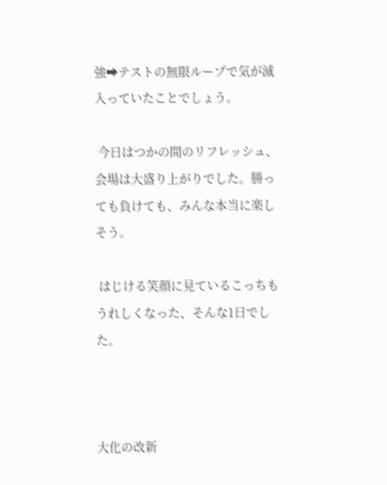強➡テストの無限ループで気が滅入っていたことでしょう。

 今日はつかの間のリフレッシュ、会場は大盛り上がりでした。勝っても負けても、みんな本当に楽しそう。

 はじける笑顔に見ているこっちもうれしくなった、そんな1日でした。



大化の改新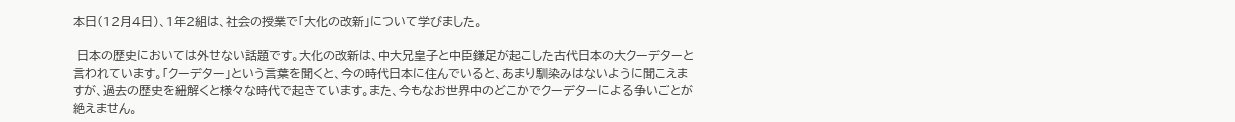本日(12月4日)、1年2組は、社会の授業で「大化の改新」について学びました。

 日本の歴史においては外せない話題です。大化の改新は、中大兄皇子と中臣鎌足が起こした古代日本の大クーデターと言われています。「クーデター」という言葉を聞くと、今の時代日本に住んでいると、あまり馴染みはないように聞こえますが、過去の歴史を紐解くと様々な時代で起きています。また、今もなお世界中のどこかでクーデターによる争いごとが絶えません。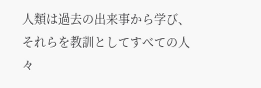人類は過去の出来事から学び、それらを教訓としてすべての人々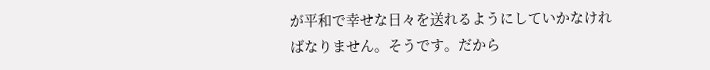が平和で幸せな日々を送れるようにしていかなければなりません。そうです。だから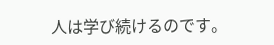人は学び続けるのです。